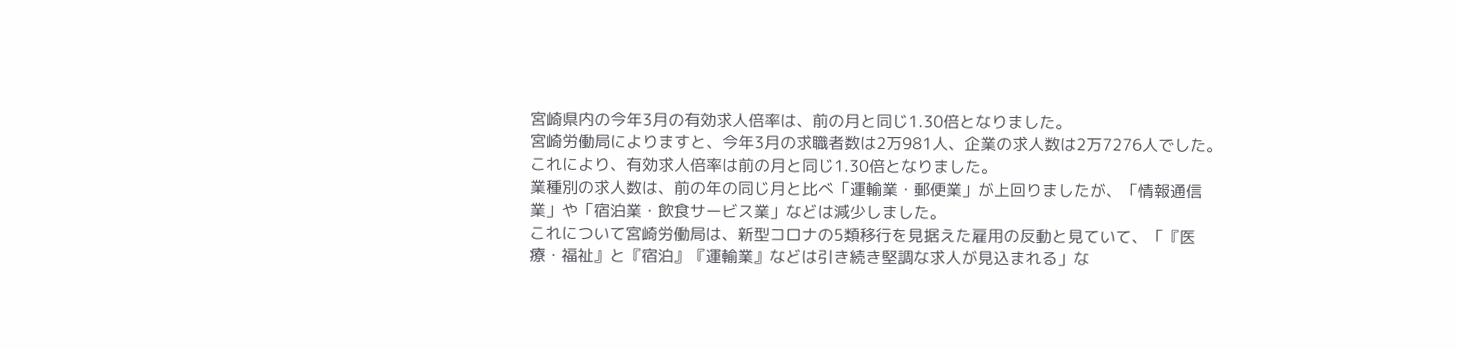宮崎県内の今年3月の有効求人倍率は、前の月と同じ1.30倍となりました。
宮崎労働局によりますと、今年3月の求職者数は2万981人、企業の求人数は2万7276人でした。
これにより、有効求人倍率は前の月と同じ1.30倍となりました。
業種別の求人数は、前の年の同じ月と比べ「運輸業・郵便業」が上回りましたが、「情報通信業」や「宿泊業・飲食サービス業」などは減少しました。
これについて宮崎労働局は、新型コロナの5類移行を見据えた雇用の反動と見ていて、「『医療・福祉』と『宿泊』『運輸業』などは引き続き堅調な求人が見込まれる」な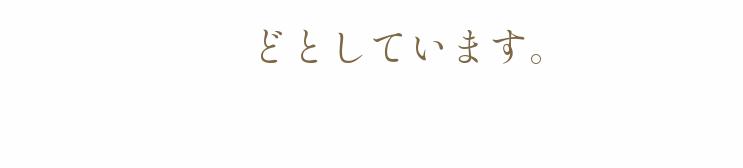どとしています。